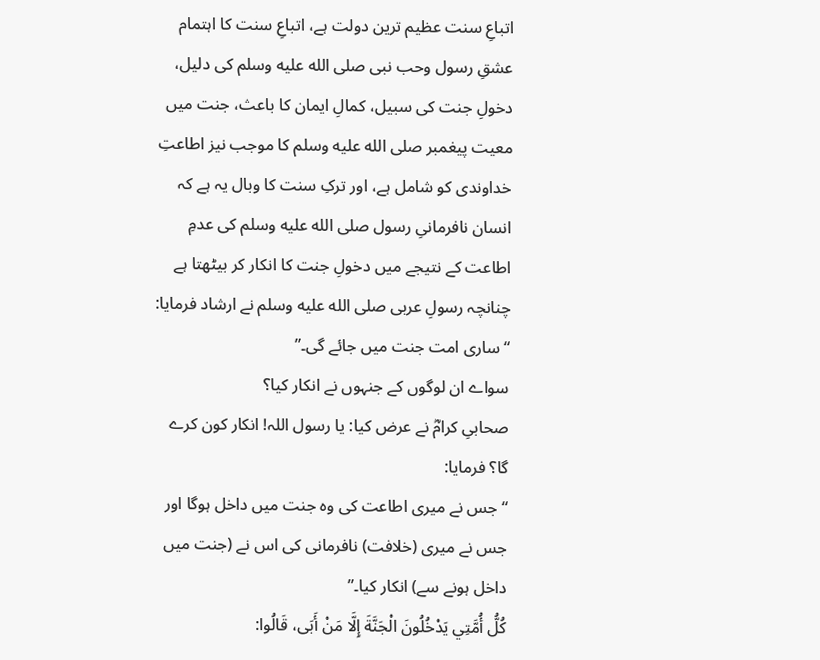اتباعِ سنت عظیم ترین دولت ہے، اتباعِ سنت کا اہتمام عشقِ رسول وحب نبی صلى الله عليه وسلم کی دلیل، دخولِ جنت کی سبیل، کمالِ ایمان کا باعث، جنت میں معیت پیغمبر صلى الله عليه وسلم کا موجب نیز اطاعتِ خداوندی کو شامل ہے، اور ترکِ سنت کا وبال یہ ہے کہ انسان نافرمانیِ رسول صلى الله عليه وسلم کی عدمِ اطاعت کے نتیجے میں دخولِ جنت کا انکار کر بیٹھتا ہے  چنانچہ رسولِ عربی صلى الله عليه وسلم نے ارشاد فرمایا:
“ساری امت جنت میں جائے گی۔”
سواے ان لوگوں کے جنہوں نے انکار کیا؟
صحابیِ کرامؓ نے عرض کیا: یا رسول اللہ! انکار کون کرے گا؟ فرمایا:
“جس نے میری اطاعت کی وہ جنت میں داخل ہوگا اور جس نے میری (خلافت) نافرمانی کی اس نے (جنت میں داخل ہونے سے) انکار کیا۔”
كُلُّ أُمَّتِي يَدْخُلُونَ الْجَنَّةَ إِلَّا مَنْ أَبَى، قَالُوا: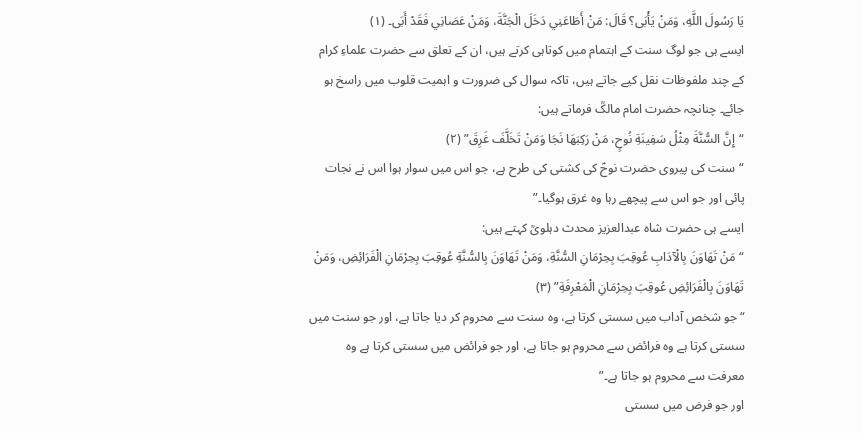يَا رَسُولَ اللَّهِ، وَمَنْ يَأْبَى؟ قَالَ: مَنْ أَطَاعَنِي دَخَلَ الْجَنَّةَ، وَمَنْ عَصَانِي فَقَدْ أَبَى۔ (۱)
ایسے ہی جو لوگ سنت کے اہتمام میں کوتاہی کرتے ہیں، ان کے تعلق سے حضرت علماءِ کرام کے چند ملفوظات نقل کیے جاتے ہیں، تاکہ سوال کی ضرورت و اہمیت قلوب میں راسخ ہو جائے۔ چنانچہ حضرت امام مالکؒ فرماتے ہیں:
“إِنَّ السُّنَّةَ مِثْلُ سَفِينَةِ نُوحٍ، مَنْ رَكِبَهَا نَجَا وَمَنْ تَخَلَّفَ غَرِقَ” (۲)
“سنت کی پیروی حضرت نوحؑ کی کشتی کی طرح ہے، جو اس میں سوار ہوا اس نے نجات پائی اور جو اس سے پیچھے رہا وہ غرق ہوگیا۔”
ایسے ہی حضرت شاہ عبدالعزیز محدث دہلویؒ کہتے ہیں:
“مَنْ تَهَاوَنَ بِالْآدَابِ عُوقِبَ بِحِرْمَانِ السُّنَّةِ، وَمَنْ تَهَاوَنَ بِالسُّنَّةِ عُوقِبَ بِحِرْمَانِ الْفَرَائِضِ، وَمَنْ تَهَاوَنَ بِالْفَرَائِضِ عُوقِبَ بِحِرْمَانِ الْمَعْرِفَةِ” (۳)
“جو شخص آداب میں سستی کرتا ہے، وہ سنت سے محروم کر دیا جاتا ہے، اور جو سنت میں سستی کرتا ہے وہ فرائض سے محروم ہو جاتا ہے، اور جو فرائض میں سستی کرتا ہے وہ معرفت سے محروم ہو جاتا ہے۔”
اور جو فرض میں سستی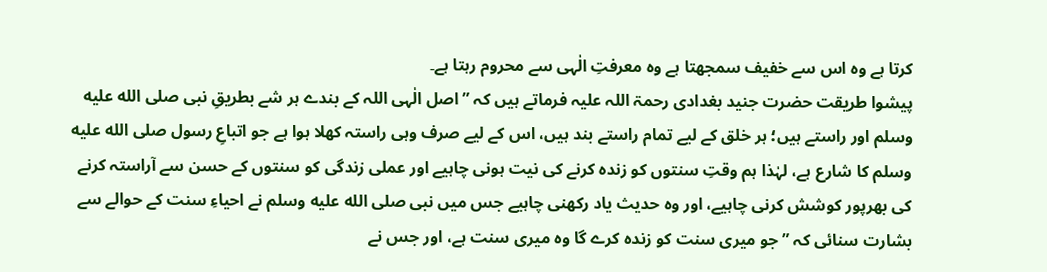کرتا ہے وہ اس سے خفیف سمجھتا ہے وہ معرفتِ الٰہی سے محروم رہتا ہے۔
پیشوا طریقت حضرت جنید بغدادی رحمۃ اللہ علیہ فرماتے ہیں کہ ”اصل الٰہی اللہ کے بندے ہر شے بطریقِ نبی صلى الله عليه وسلم اور راستے ہیں؛ ہر خلق کے لیے تمام راستے بند ہیں، اس کے لیے صرف وہی راستہ کھلا ہوا ہے جو اتباعِ رسول صلى الله عليه وسلم کا شارع ہے، لہٰذا ہم وقتِ سنتوں کو زندہ کرنے کی نیت ہونی چاہیے اور عملی زندگی کو سنتوں کے حسن سے آراستہ کرنے کی بھرپور کوشش کرنی چاہیے، اور وہ حدیث یاد رکھنی چاہیے جس میں نبی صلى الله عليه وسلم نے احیاءِ سنت کے حوالے سے بشارت سنائی کہ ”جو میری سنت کو زندہ کرے گا وہ میری سنت ہے، اور جس نے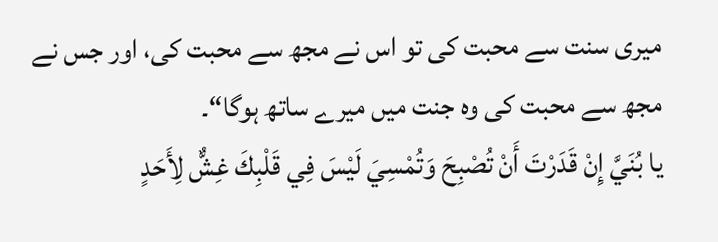میری سنت سے محبت کی تو اس نے مجھ سے محبت کی، اور جس نے مجھ سے محبت کی وہ جنت میں میرے ساتھ ہوگا“۔
یا بُنَيَّ إِنْ قَدَرْتَ أَنْ تُصْبِحَ وَتُمْسِيَ لَيْسَ فِي قَلْبِكَ غِشٌّ لِأَحَدٍ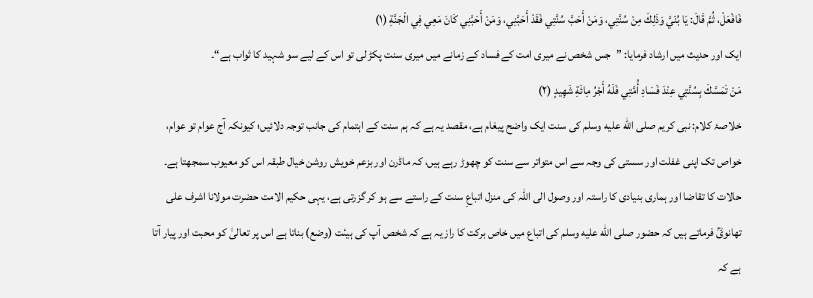فَافْعَلْ، ثُمَّ قَالَ: يَا بُنَيَّ وَذَلِكَ مِنْ سُنَّتِي، وَمَنْ أَحَبَّ سُنَّتِي فَقَدْ أَحَبَّنِي، وَمَنْ أَحَبَّنِي كَانَ مَعِي فِي الْجَنَّةِ (۱)
ایک اور حدیث میں ارشاد فرمایا: ”جس شخص نے میری امت کے فساد کے زمانے میں میری سنت پکڑ لی تو اس کے لیے سو شہید کا ثواب ہے“۔
مَنْ تَمَسَّكَ بِسُنَّتِي عِنْدَ فَسَادِ أُمَّتِي فَلَهُ أَجْرُ مِائَةِ شَهِيدٍ (۲)
خلاصۂ کلام: نبی کریم صلى الله عليه وسلم کی سنت ایک واضح پیغام ہے، مقصد یہ ہے کہ ہم سنت کے اہتمام کی جانب توجہ دلائیں؛ کیونکہ آج عوام تو عوام، خواص تک اپنی غفلت اور سستی کی وجہ سے اس متواتر سے سنت کو چھوڑ رہے ہیں، کہ ماڈرن اور بزعم خویش روشن خیال طبقہ اس کو معیوب سمجھتا ہے۔
حالات کا تقاضا اور ہماری بنیادی کا راستہ اور وصول الی اللہ کی منزل اتباعِ سنت کے راستے سے ہو کر گزرتی ہے، یہی حکیم الامت حضرت مولانا اشرف علی تھانویؒ فرماتے ہیں کہ حضور صلى الله عليه وسلم کی اتباع میں خاص برکت کا راز یہ ہے کہ شخص آپ کی ہیںٔت (وضع) بناتا ہے اس پر تعالیٰ کو محبت اور پیار آتا ہے کہ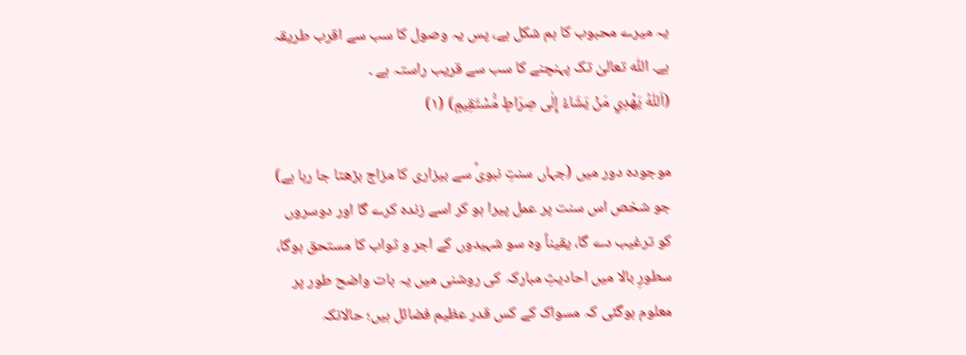یہ میرے محبوب کا ہم شکل ہے، پس یہ وصول کا سب سے اقرب طریقہ ہے۔ اللّٰہ تعالیٰ تک پہنچنے کا سب سے قریب راستہ ہے ۔
(اَللّٰهُ يَهْدِي مَنْ يَشَاءُ إِلٰى صِرَاطٍ مُّسْتَقِيمٍ) (۱)

موجودہ دور میں (جہاں سنتِ نبویؐ سے بیزاری کا مزاج بڑھتا جا رہا ہے) جو شخص اس سنت پر عمل پیرا ہو کر اسے زندہ کرے گا اور دوسروں کو ترغیب دے گا، یقیناً وہ سو شہیدوں کے اجر و ثواب کا مستحق ہوگا، سطورِ بالا میں احادیثِ مبارکہ کی روشنی میں یہ بات واضح طور پر معلوم ہوگئی کہ مسواک کے کس قدر عظیم فضائل ہیں؛ حالانکہ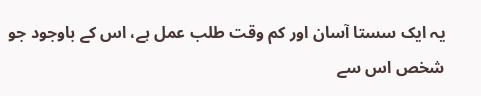یہ ایک سستا آسان اور کم وقت طلب عمل ہے، اس کے باوجود جو شخص اس سے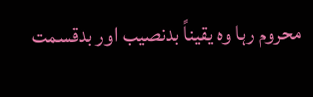محروم رہا وہ یقیناً بدنصیب اور بدقسمت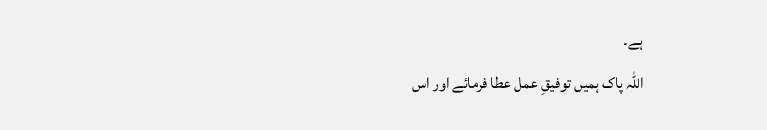ہے۔
اللّٰہ پاک ہمیں توفیقِ عمل عطا فرمائے اور اس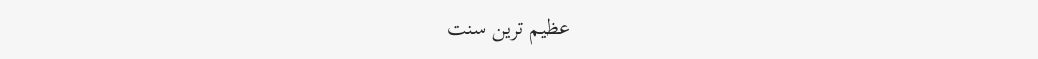عظیم ترین سنت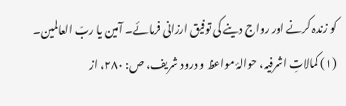کو زندہ کرنے اور رواج دینے کی توفیق ارزانی فرمائے۔ آمین یا ربّ العالمین۔
(۱) کمالاتِ اشرفیہ، حوالۂ مواعظ و درود شریف، ص: ۲۸۰، از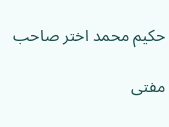حکیم محمد اختر صاحب

مفتی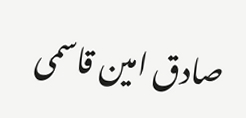صادق امین قاسمی